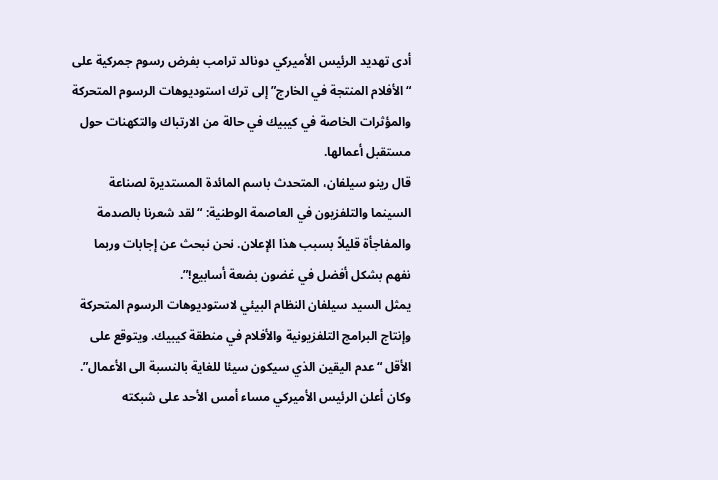أدى تهديد الرئيس الأميركي دونالد ترامب بفرض رسوم جمركية على “الأفلام المنتجة في الخارج” إلى ترك استوديوهات الرسوم المتحركة والمؤثرات الخاصة في كيبيك في حالة من الارتباك والتكهنات حول مستقبل أعمالها.
قال رينو سيلفان، المتحدث باسم المائدة المستديرة لصناعة السينما والتلفزيون في العاصمة الوطنية: “لقد شعرنا بالصدمة والمفاجأة قليلاً بسبب هذا الإعلان. نحن نبحث عن إجابات وربما نفهم بشكل أفضل في غضون بضعة أسابيع!”.
يمثل السيد سيلفان النظام البيئي لاستوديوهات الرسوم المتحركة وإنتاج البرامج التلفزيونية والأفلام في منطقة كيبيك. ويتوقع على الأقل “عدم اليقين الذي سيكون سيئا للغاية بالنسبة الى الأعمال”.
وكان أعلن الرئيس الأميركي مساء أمس الأحد على شبكته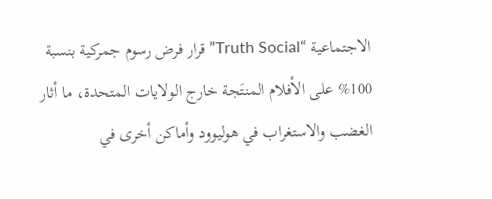الاجتماعية “Truth Social” قرار فرض رسوم جمركية بنسبة 100% على الأفلام المنتَجة خارج الولايات المتحدة، ما أثار الغضب والاستغراب في هوليوود وأماكن أخرى في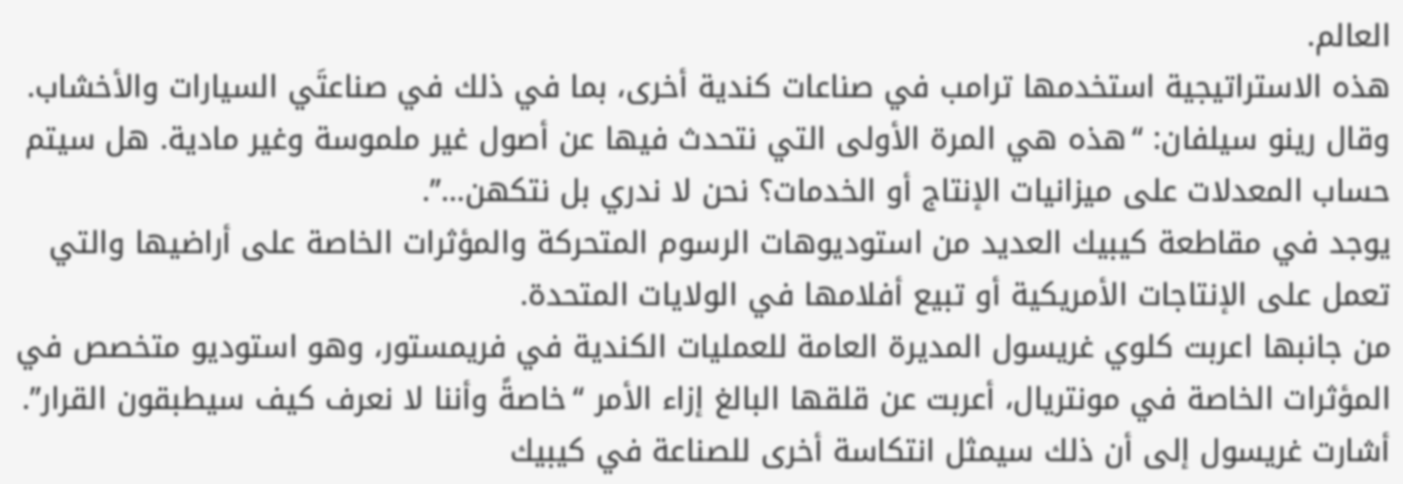العالم.
هذه الاستراتيجية استخدمها ترامب في صناعات كندية أخرى، بما في ذلك في صناعتَي السيارات والأخشاب.
وقال رينو سيلفان: “هذه هي المرة الأولى التي نتحدث فيها عن أصول غير ملموسة وغير مادية. هل سيتم حساب المعدلات على ميزانيات الإنتاج أو الخدمات؟ نحن لا ندري بل نتكهن…”.
يوجد في مقاطعة كيبيك العديد من استوديوهات الرسوم المتحركة والمؤثرات الخاصة على أراضيها والتي تعمل على الإنتاجات الأمريكية أو تبيع أفلامها في الولايات المتحدة.
من جانبها اعربت كلوي غريسول المديرة العامة للعمليات الكندية في فريمستور، وهو استوديو متخصص في المؤثرات الخاصة في مونتريال، أعربت عن قلقها البالغ إزاء الأمر “خاصةً وأننا لا نعرف كيف سيطبقون القرار”.
أشارت غريسول إلى أن ذلك سيمثل انتكاسة أخرى للصناعة في كيبيك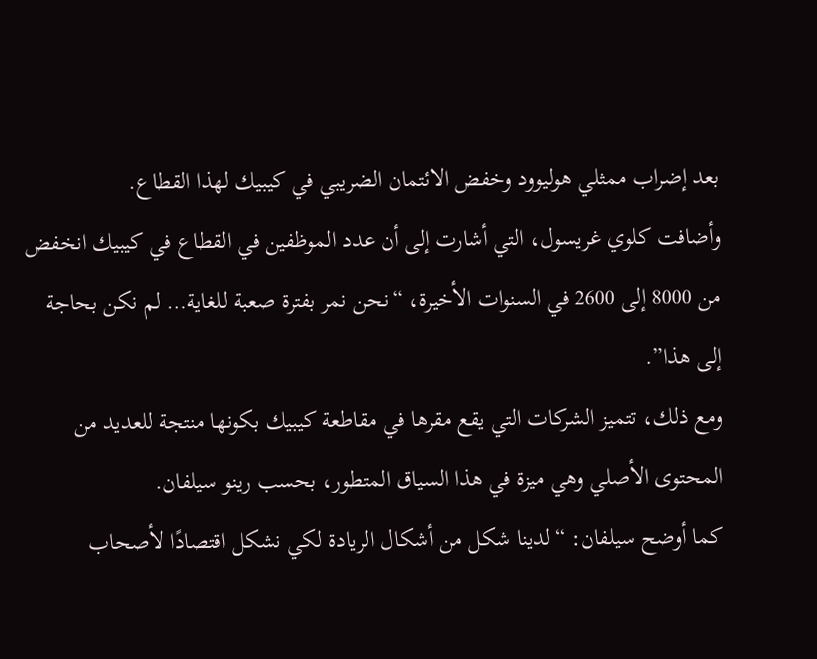بعد إضراب ممثلي هوليوود وخفض الائتمان الضريبي في كيبيك لهذا القطاع.
وأضافت كلوي غريسول، التي أشارت إلى أن عدد الموظفين في القطاع في كيبيك انخفض من 8000 إلى 2600 في السنوات الأخيرة، “نحن نمر بفترة صعبة للغاية… لم نكن بحاجة إلى هذا”.
ومع ذلك، تتميز الشركات التي يقع مقرها في مقاطعة كيبيك بكونها منتجة للعديد من المحتوى الأصلي وهي ميزة في هذا السياق المتطور، بحسب رينو سيلفان.
كما أوضح سيلفان: “لدينا شكل من أشكال الريادة لكي نشكل اقتصادًا لأصحاب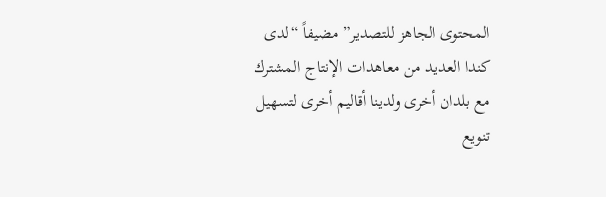المحتوى الجاهز للتصدير” مضيفاً “لدى كندا العديد من معاهدات الإنتاج المشترك مع بلدان أخرى ولدينا أقاليم أخرى لتسهيل تنويع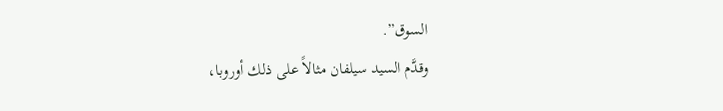السوق”.
وقدَّم السيد سيلفان مثالاً على ذلك أوروبا،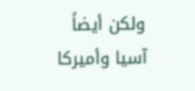ولكن أيضاً آسيا وأميركا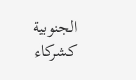الجنوبية كشركاء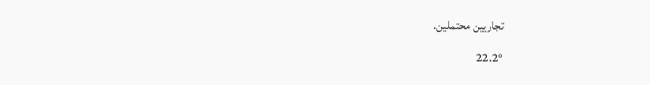تجاريين محتملين.
22.2°